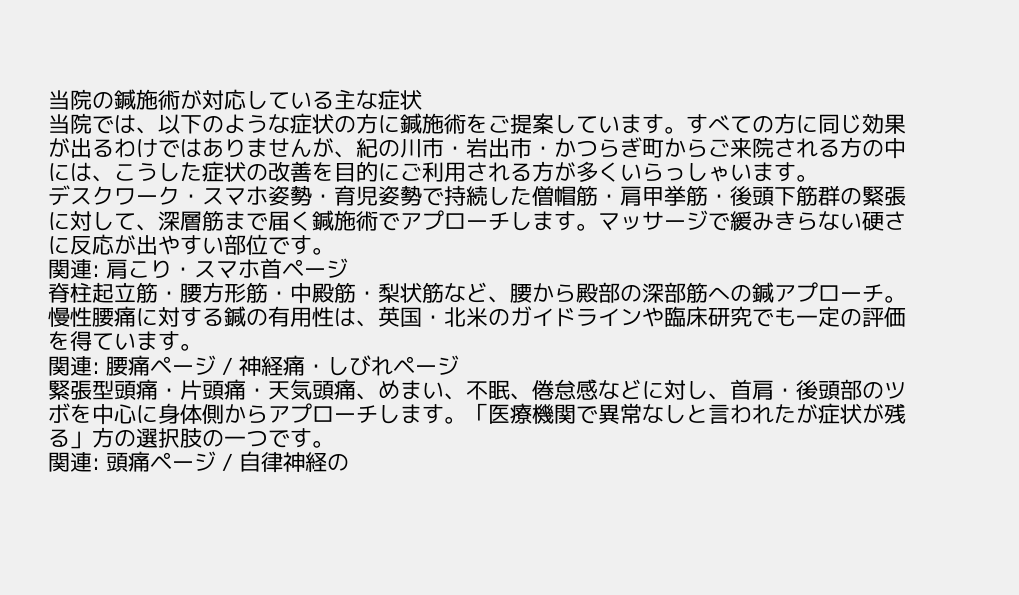当院の鍼施術が対応している主な症状
当院では、以下のような症状の方に鍼施術をご提案しています。すべての方に同じ効果が出るわけではありませんが、紀の川市・岩出市・かつらぎ町からご来院される方の中には、こうした症状の改善を目的にご利用される方が多くいらっしゃいます。
デスクワーク・スマホ姿勢・育児姿勢で持続した僧帽筋・肩甲挙筋・後頭下筋群の緊張に対して、深層筋まで届く鍼施術でアプローチします。マッサージで緩みきらない硬さに反応が出やすい部位です。
関連: 肩こり・スマホ首ページ
脊柱起立筋・腰方形筋・中殿筋・梨状筋など、腰から殿部の深部筋への鍼アプローチ。慢性腰痛に対する鍼の有用性は、英国・北米のガイドラインや臨床研究でも一定の評価を得ています。
関連: 腰痛ページ / 神経痛・しびれページ
緊張型頭痛・片頭痛・天気頭痛、めまい、不眠、倦怠感などに対し、首肩・後頭部のツボを中心に身体側からアプローチします。「医療機関で異常なしと言われたが症状が残る」方の選択肢の一つです。
関連: 頭痛ページ / 自律神経の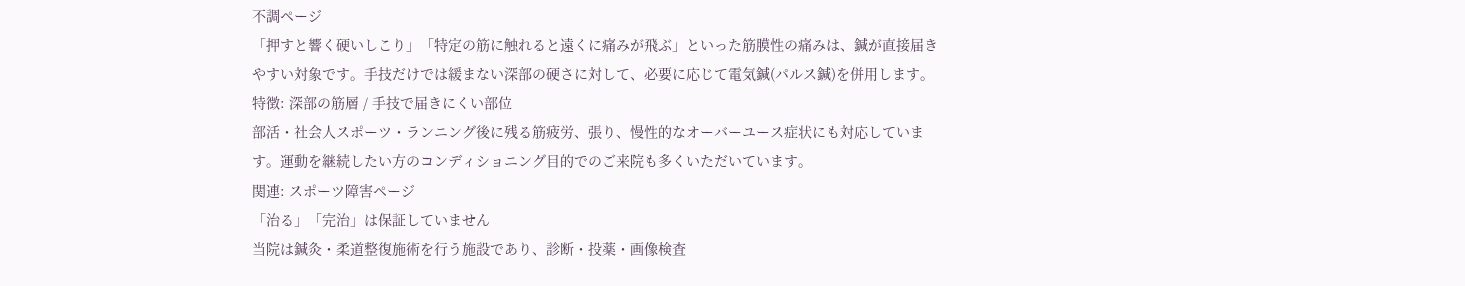不調ページ
「押すと響く硬いしこり」「特定の筋に触れると遠くに痛みが飛ぶ」といった筋膜性の痛みは、鍼が直接届きやすい対象です。手技だけでは緩まない深部の硬さに対して、必要に応じて電気鍼(パルス鍼)を併用します。
特徴: 深部の筋層 / 手技で届きにくい部位
部活・社会人スポーツ・ランニング後に残る筋疲労、張り、慢性的なオーバーユース症状にも対応しています。運動を継続したい方のコンディショニング目的でのご来院も多くいただいています。
関連: スポーツ障害ページ
「治る」「完治」は保証していません
当院は鍼灸・柔道整復施術を行う施設であり、診断・投薬・画像検査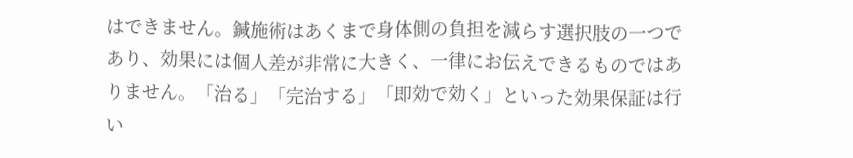はできません。鍼施術はあくまで身体側の負担を減らす選択肢の一つであり、効果には個人差が非常に大きく、一律にお伝えできるものではありません。「治る」「完治する」「即効で効く」といった効果保証は行い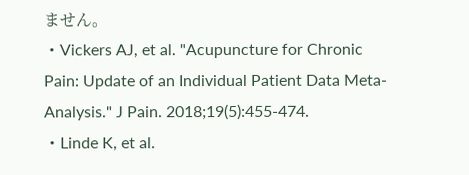ません。
・Vickers AJ, et al. "Acupuncture for Chronic Pain: Update of an Individual Patient Data Meta-Analysis." J Pain. 2018;19(5):455-474.
・Linde K, et al.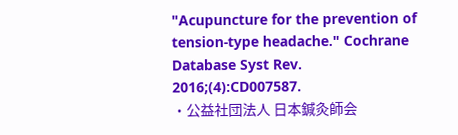"Acupuncture for the prevention of tension-type headache." Cochrane Database Syst Rev. 2016;(4):CD007587.
・公益社団法人 日本鍼灸師会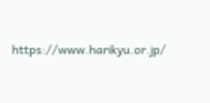https://www.harikyu.or.jp/